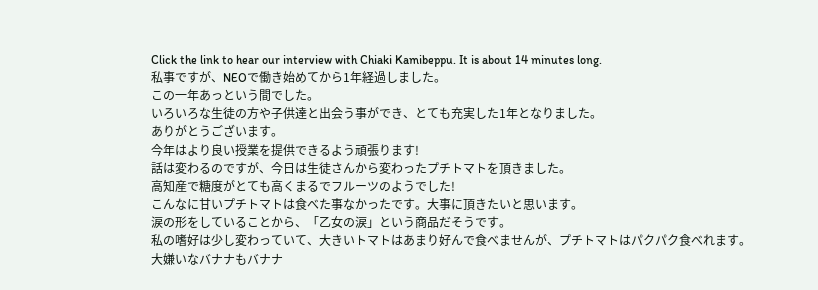Click the link to hear our interview with Chiaki Kamibeppu. It is about 14 minutes long.
私事ですが、NEOで働き始めてから1年経過しました。
この一年あっという間でした。
いろいろな生徒の方や子供達と出会う事ができ、とても充実した1年となりました。
ありがとうございます。
今年はより良い授業を提供できるよう頑張ります!
話は変わるのですが、今日は生徒さんから変わったプチトマトを頂きました。
高知産で糖度がとても高くまるでフルーツのようでした!
こんなに甘いプチトマトは食べた事なかったです。大事に頂きたいと思います。
涙の形をしていることから、「乙女の涙」という商品だそうです。
私の嗜好は少し変わっていて、大きいトマトはあまり好んで食べませんが、プチトマトはパクパク食べれます。
大嫌いなバナナもバナナ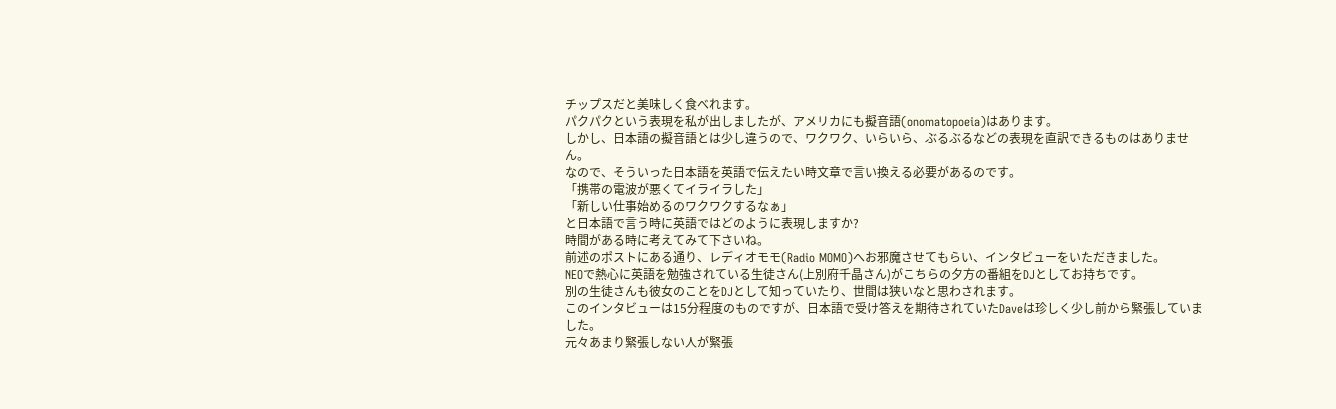チップスだと美味しく食べれます。
パクパクという表現を私が出しましたが、アメリカにも擬音語(onomatopoeia)はあります。
しかし、日本語の擬音語とは少し違うので、ワクワク、いらいら、ぶるぶるなどの表現を直訳できるものはありません。
なので、そういった日本語を英語で伝えたい時文章で言い換える必要があるのです。
「携帯の電波が悪くてイライラした」
「新しい仕事始めるのワクワクするなぁ」
と日本語で言う時に英語ではどのように表現しますか?
時間がある時に考えてみて下さいね。
前述のポストにある通り、レディオモモ(Radio MOMO)へお邪魔させてもらい、インタビューをいただきました。
NEOで熱心に英語を勉強されている生徒さん(上別府千晶さん)がこちらの夕方の番組をDJとしてお持ちです。
別の生徒さんも彼女のことをDJとして知っていたり、世間は狭いなと思わされます。
このインタビューは15分程度のものですが、日本語で受け答えを期待されていたDaveは珍しく少し前から緊張していました。
元々あまり緊張しない人が緊張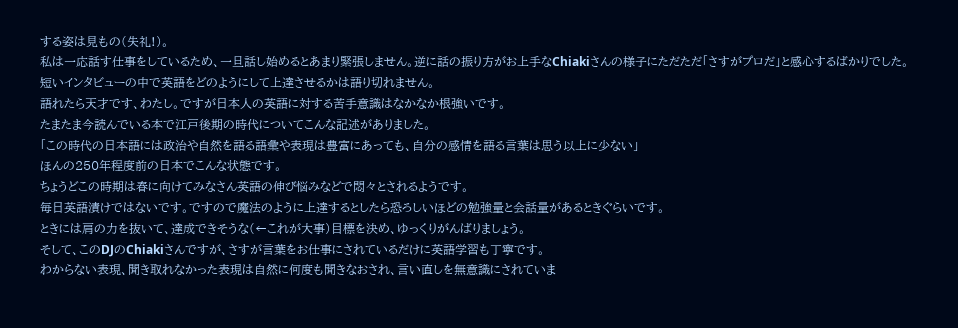する姿は見もの(失礼!)。
私は一応話す仕事をしているため、一旦話し始めるとあまり緊張しません。逆に話の振り方がお上手なChiakiさんの様子にただただ「さすがプロだ」と感心するばかりでした。
短いインタビューの中で英語をどのようにして上達させるかは語り切れません。
語れたら天才です、わたし。ですが日本人の英語に対する苦手意識はなかなか根強いです。
たまたま今読んでいる本で江戸後期の時代についてこんな記述がありました。
「この時代の日本語には政治や自然を語る語彙や表現は豊富にあっても、自分の感情を語る言葉は思う以上に少ない」
ほんの250年程度前の日本でこんな状態です。
ちょうどこの時期は春に向けてみなさん英語の伸び悩みなどで悶々とされるようです。
毎日英語漬けではないです。ですので魔法のように上達するとしたら恐ろしいほどの勉強量と会話量があるときぐらいです。
ときには肩の力を抜いて、達成できそうな(←これが大事)目標を決め、ゆっくりがんばりましょう。
そして、このDJのChiakiさんですが、さすが言葉をお仕事にされているだけに英語学習も丁寧です。
わからない表現、聞き取れなかった表現は自然に何度も聞きなおされ、言い直しを無意識にされていま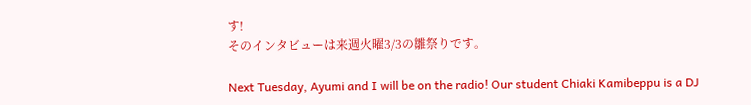す!
そのインタビューは来週火曜3/3の雛祭りです。

Next Tuesday, Ayumi and I will be on the radio! Our student Chiaki Kamibeppu is a DJ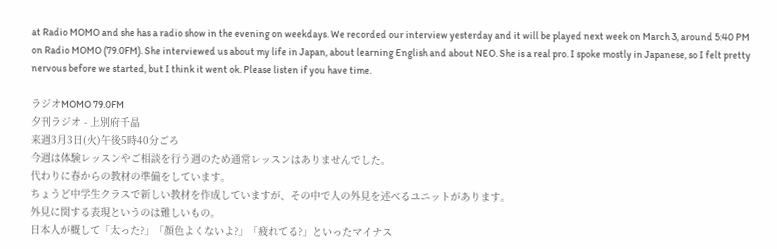at Radio MOMO and she has a radio show in the evening on weekdays. We recorded our interview yesterday and it will be played next week on March 3, around 5:40 PM on Radio MOMO (79.0FM). She interviewed us about my life in Japan, about learning English and about NEO. She is a real pro. I spoke mostly in Japanese, so I felt pretty nervous before we started, but I think it went ok. Please listen if you have time.

ラジオMOMO 79.0FM
夕刊ラジオ - 上別府千晶
来週3月3日(火)午後5時40分ごろ
今週は体験レッスンやご相談を行う週のため通常レッスンはありませんでした。
代わりに春からの教材の準備をしています。
ちょうど中学生クラスで新しい教材を作成していますが、その中で人の外見を述べるユニットがあります。
外見に関する表現というのは難しいもの。
日本人が概して「太った?」「顔色よくないよ?」「疲れてる?」といったマイナス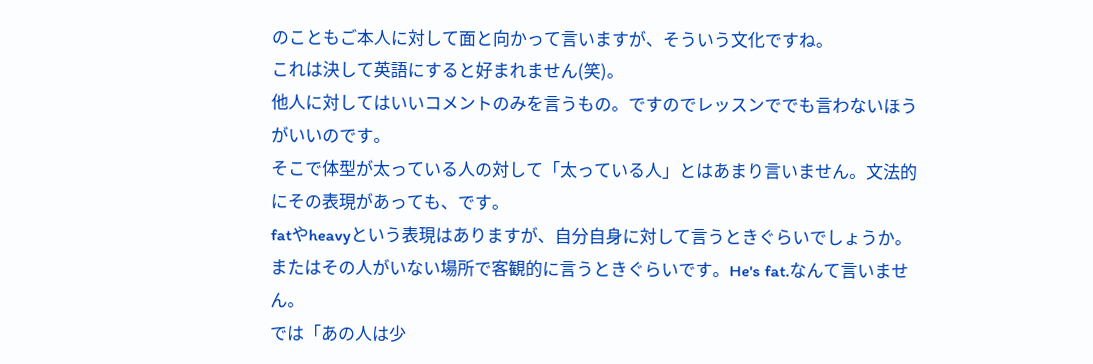のこともご本人に対して面と向かって言いますが、そういう文化ですね。
これは決して英語にすると好まれません(笑)。
他人に対してはいいコメントのみを言うもの。ですのでレッスンででも言わないほうがいいのです。
そこで体型が太っている人の対して「太っている人」とはあまり言いません。文法的にその表現があっても、です。
fatやheavyという表現はありますが、自分自身に対して言うときぐらいでしょうか。またはその人がいない場所で客観的に言うときぐらいです。He's fat.なんて言いません。
では「あの人は少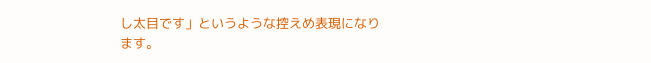し太目です」というような控えめ表現になります。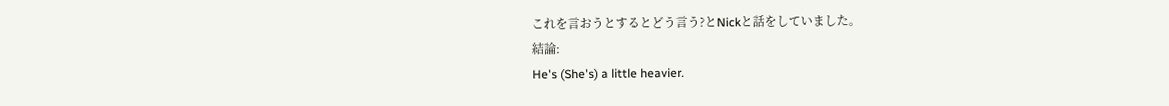これを言おうとするとどう言う?とNickと話をしていました。
結論:
He's (She's) a little heavier.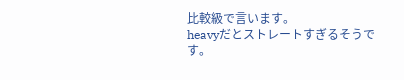比較級で言います。
heavyだとストレートすぎるそうです。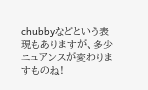chubbyなどという表現もありますが、多少ニュアンスが変わりますものね!